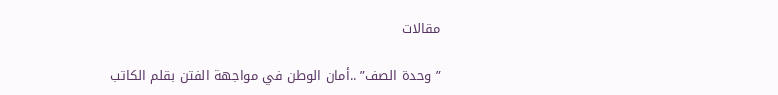مقالات

”وحدة الصف” ..أمان الوطن في مواجهة الفتن بقلم الكاتب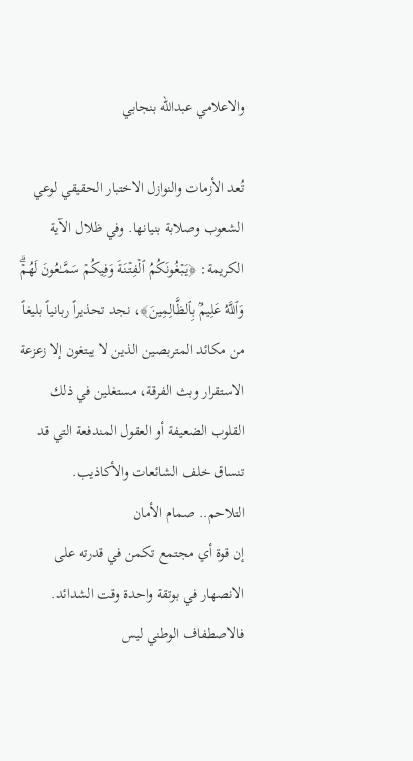والاعلامي عبدالله بنجابي

تُعد الأزمات والنوازل الاختبار الحقيقي لوعي الشعوب وصلابة بنيانها. وفي ظلال الآية الكريمة: ﴿یَبۡغُونَكُمُ ٱلۡفِتۡنَةَ وَفِیكُمۡ سَمَّـٰعُونَ لَهُمۡۗ وَٱللَّهُ عَلِيمُۢ بِٱلظَّالِمِینَ﴾، نجد تحذيراً ربانياً بليغاً من مكائد المتربصين الذين لا يبتغون إلا زعزعة الاستقرار وبث الفرقة، مستغلين في ذلك القلوب الضعيفة أو العقول المندفعة التي قد تنساق خلف الشائعات والأكاذيب.
التلاحم.. صمام الأمان
إن قوة أي مجتمع تكمن في قدرته على الانصهار في بوتقة واحدة وقت الشدائد. فالاصطفاف الوطني ليس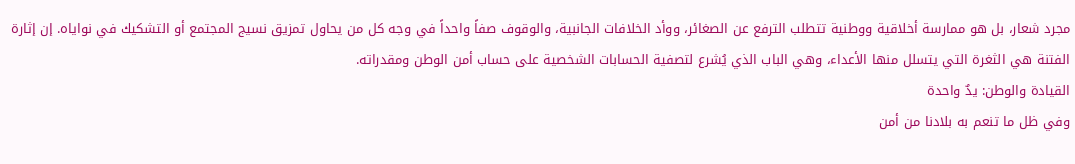مجرد شعار، بل هو ممارسة أخلاقية ووطنية تتطلب الترفع عن الصغائر، ووأد الخلافات الجانبية، والوقوف صفاً واحداً في وجه كل من يحاول تمزيق نسيج المجتمع أو التشكيك في نواياه. إن إثارة الفتنة هي الثغرة التي يتسلل منها الأعداء، وهي الباب الذي يُشرع لتصفية الحسابات الشخصية على حساب أمن الوطن ومقدراته.
القيادة والوطن: يدٌ واحدة
وفي ظل ما تنعم به بلادنا من أمن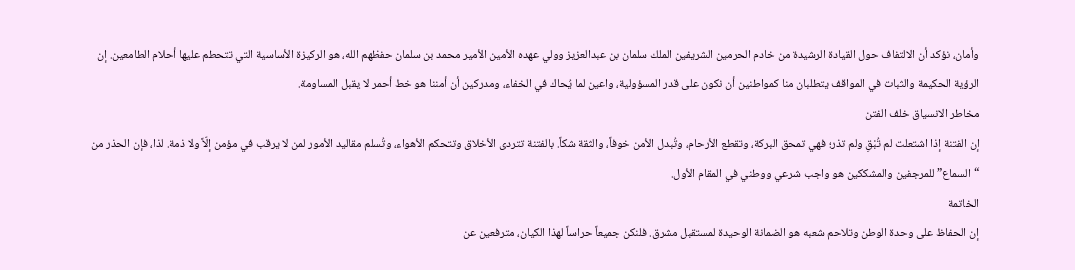وأمان، نؤكد أن الالتفاف حول القيادة الرشيدة من خادم الحرمين الشريفين الملك سلمان بن عبدالعزيز وولي عهده الأمين الأمير محمد بن سلمان حفظهم الله، هو الركيزة الأساسية التي تتحطم عليها أحلام الطامعين. إن الرؤية الحكيمة والثبات في المواقف يتطلبان منا كمواطنين أن نكون على قدر المسؤولية، واعين لما يُحاك في الخفاء، ومدركين أن أمننا هو خط أحمر لا يقبل المساومة.
مخاطر الانسياق خلف الفتن
إن الفتنة إذا اشتعلت لم تُبْقِ ولم تذر؛ فهي تمحق البركة، وتقطع الأرحام، وتُبدل الأمن خوفاً، والثقة شكاً. بالفتنة تتردى الأخلاق وتتحكم الأهواء، وتُسلم مقاليد الأمور لمن لا يرقب في مؤمن إلّاً ولا ذمة. لذا، فإن الحذر من “السماع” للمرجفين والمشككين هو واجب شرعي ووطني في المقام الأول.
الخاتمة
إن الحفاظ على وحدة الوطن وتلاحم شعبه هو الضمانة الوحيدة لمستقبل مشرق. فلنكن جميعاً حراساً لهذا الكيان، مترفعين عن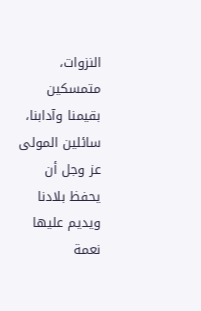النزوات، متمسكين بقيمنا وآدابنا، سائلين المولى عز وجل أن يحفظ بلادنا ويديم عليها نعمة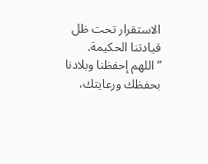الاستقرار تحت ظل قيادتنا الحكيمة.
”اللهم إحفظنا وبلادنا بحفظك ورعايتك،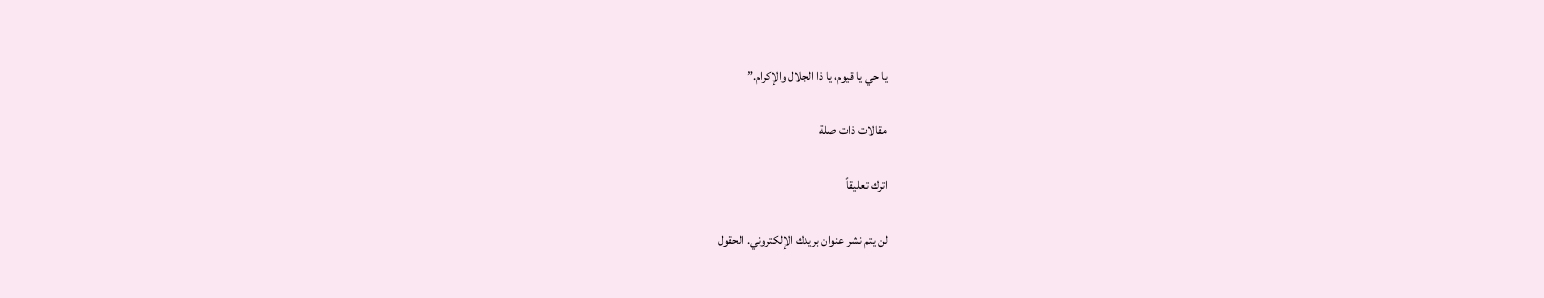يا حي يا قيوم، يا ذا الجلال والإكرام.”

مقالات ذات صلة

اترك تعليقاً

لن يتم نشر عنوان بريدك الإلكتروني. الحقول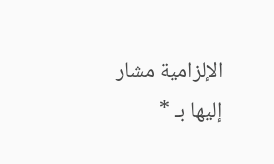الإلزامية مشار إليها بـ *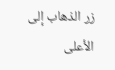زر الذهاب إلى الأعلى